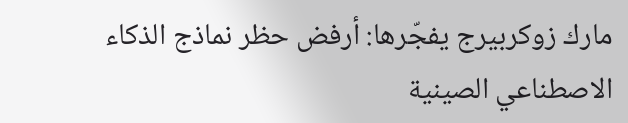مارك زوكربيرج يفجّرها: أرفض حظر نماذج الذكاء الاصطناعي الصينية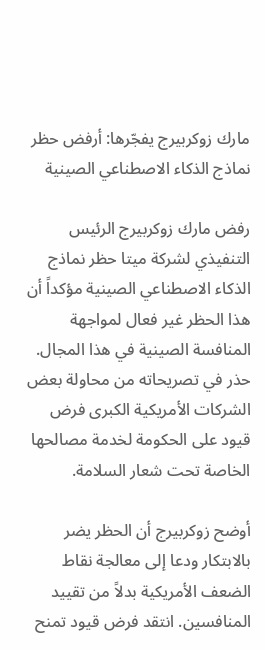مارك زوكربيرج يفجّرها: أرفض حظر نماذج الذكاء الاصطناعي الصينية

رفض مارك زوكربيرج الرئيس التنفيذي لشركة ميتا حظر نماذج الذكاء الاصطناعي الصينية مؤكداً أن هذا الحظر غير فعال لمواجهة المنافسة الصينية في هذا المجال. حذر في تصريحاته من محاولة بعض الشركات الأمريكية الكبرى فرض قيود على الحكومة لخدمة مصالحها الخاصة تحت شعار السلامة.

أوضح زوكربيرج أن الحظر يضر بالابتكار ودعا إلى معالجة نقاط الضعف الأمريكية بدلاً من تقييد المنافسين. انتقد فرض قيود تمنح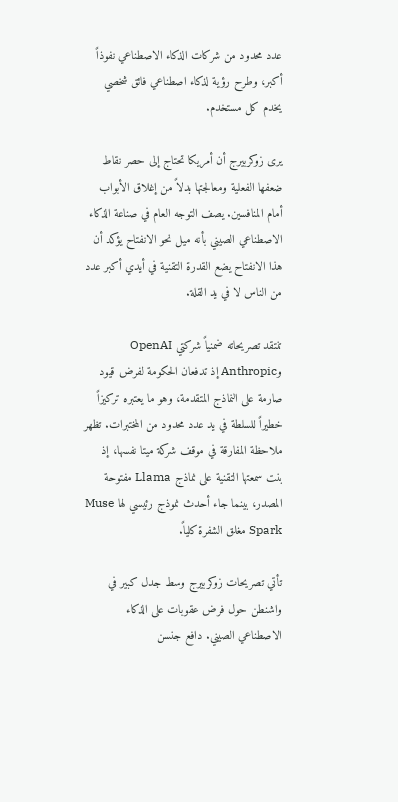عدد محدود من شركات الذكاء الاصطناعي نفوذاً أكبر، وطرح رؤية لذكاء اصطناعي فائق شخصي يخدم كل مستخدم.

يرى زوكربيرج أن أمريكا تحتاج إلى حصر نقاط ضعفها الفعلية ومعالجتها بدلاً من إغلاق الأبواب أمام المنافسين. يصف التوجه العام في صناعة الذكاء الاصطناعي الصيني بأنه ميل نحو الانفتاح يؤكد أن هذا الانفتاح يضع القدرة التقنية في أيدي أكبر عدد من الناس لا في يد القلة.

تنتقد تصريحاته ضمنياً شركتي OpenAI وAnthropic إذ تدفعان الحكومة لفرض قيود صارمة على النماذج المتقدمة، وهو ما يعتبره تركيزاً خطيراً للسلطة في يد عدد محدود من المختبرات. تظهر ملاحظة المفارقة في موقف شركة ميتا نفسها، إذ بنت سمعتها التقنية على نماذج Llama مفتوحة المصدر، بينما جاء أحدث نموذج رئيسي لها Muse Spark مغلق الشفرة كلياً.

تأتي تصريحات زوكربيرج وسط جدل كبير في واشنطن حول فرض عقوبات على الذكاء الاصطناعي الصيني. دافع جنسن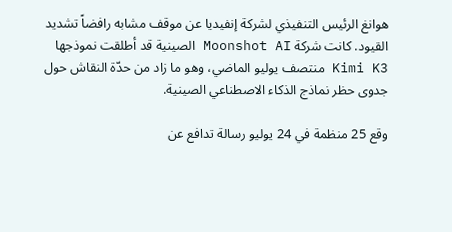هوانغ الرئيس التنفيذي لشركة إنفيديا عن موقف مشابه رافضاً تشديد القيود. كانت شركة Moonshot AI الصينية قد أطلقت نموذجها Kimi K3 منتصف يوليو الماضي، وهو ما زاد من حدّة النقاش حول جدوى حظر نماذج الذكاء الاصطناعي الصينية.

وقع 25 منظمة في 24 يوليو رسالة تدافع عن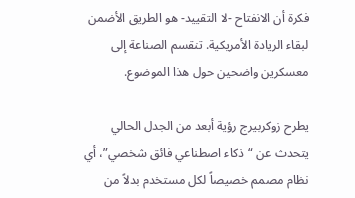فكرة أن الانفتاح -لا التقييد- هو الطريق الأضمن لبقاء الريادة الأمريكية. تنقسم الصناعة إلى معسكرين واضحين حول هذا الموضوع.

يطرح زوكربيرج رؤية أبعد من الجدل الحالي يتحدث عن “ذكاء اصطناعي فائق شخصي”، أي نظام مصمم خصيصاً لكل مستخدم بدلاً من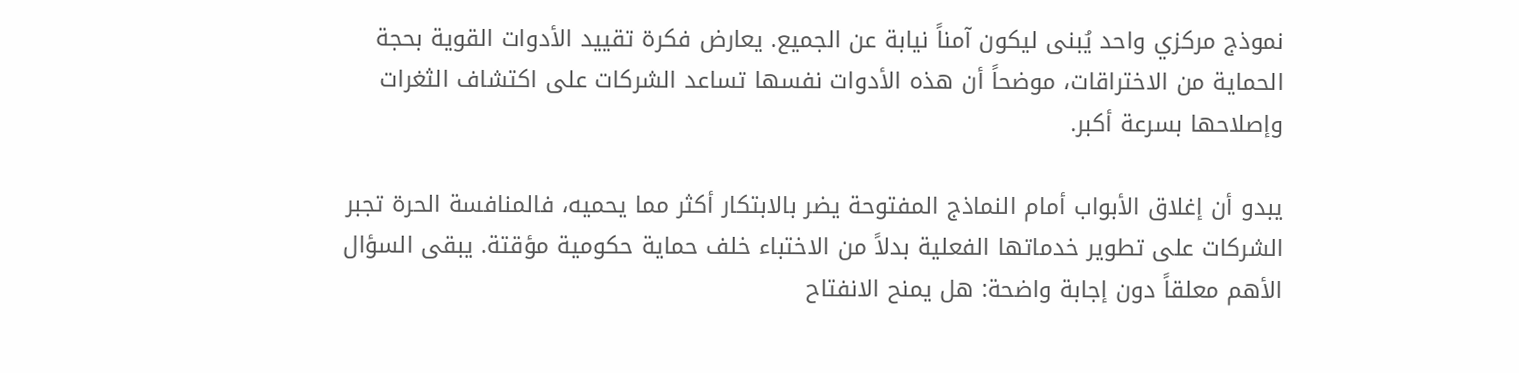نموذج مركزي واحد يُبنى ليكون آمناً نيابة عن الجميع. يعارض فكرة تقييد الأدوات القوية بحجة الحماية من الاختراقات، موضحاً أن هذه الأدوات نفسها تساعد الشركات على اكتشاف الثغرات وإصلاحها بسرعة أكبر.

يبدو أن إغلاق الأبواب أمام النماذج المفتوحة يضر بالابتكار أكثر مما يحميه، فالمنافسة الحرة تجبر الشركات على تطوير خدماتها الفعلية بدلاً من الاختباء خلف حماية حكومية مؤقتة. يبقى السؤال الأهم معلقاً دون إجابة واضحة: هل يمنح الانفتاح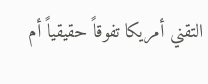التقني أمريكا تفوقاً حقيقياً أم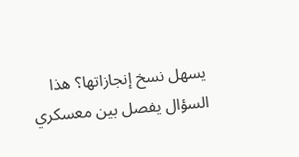يسهل نسخ إنجازاتها؟ هذا السؤال يفصل بين معسكري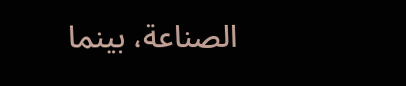الصناعة، بينما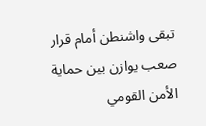تبقى واشنطن أمام قرار صعب يوازن بين حماية الأمن القومي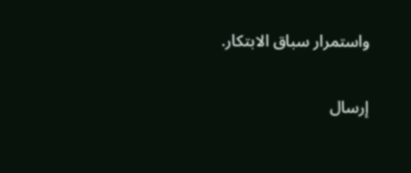واستمرار سباق الابتكار.

إرسال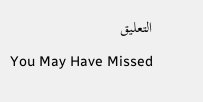التعليق

You May Have Missed